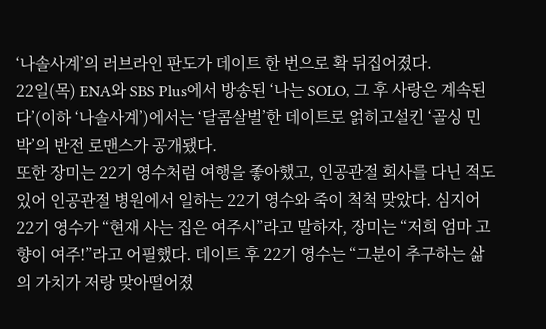‘나솔사계’의 러브라인 판도가 데이트 한 번으로 확 뒤집어졌다.
22일(목) ENA와 SBS Plus에서 방송된 ‘나는 SOLO, 그 후 사랑은 계속된다’(이하 ‘나솔사계’)에서는 ‘달콤살벌’한 데이트로 얽히고설킨 ‘골싱 민박’의 반전 로맨스가 공개됐다.
또한 장미는 22기 영수처럼 여행을 좋아했고, 인공관절 회사를 다닌 적도 있어 인공관절 병원에서 일하는 22기 영수와 죽이 척척 맞았다. 심지어 22기 영수가 “현재 사는 집은 여주시”라고 말하자, 장미는 “저희 엄마 고향이 여주!”라고 어필했다. 데이트 후 22기 영수는 “그분이 추구하는 삶의 가치가 저랑 맞아떨어졌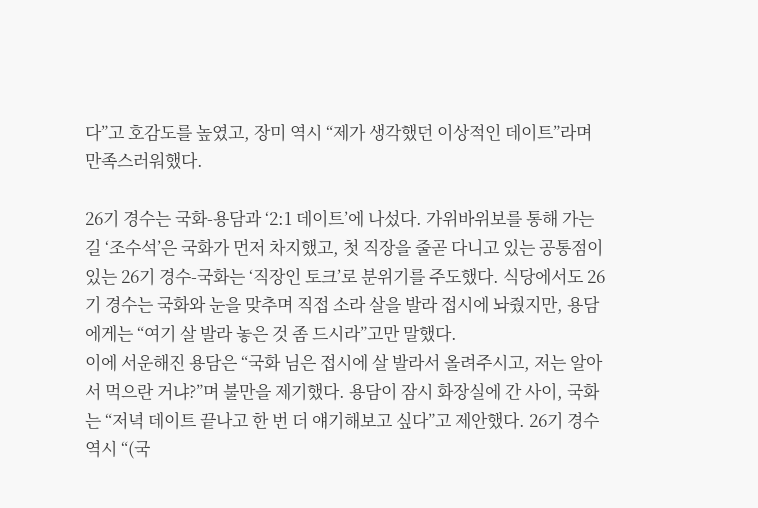다”고 호감도를 높였고, 장미 역시 “제가 생각했던 이상적인 데이트”라며 만족스러워했다.

26기 경수는 국화-용담과 ‘2:1 데이트’에 나섰다. 가위바위보를 통해 가는 길 ‘조수석’은 국화가 먼저 차지했고, 첫 직장을 줄곧 다니고 있는 공통점이 있는 26기 경수-국화는 ‘직장인 토크’로 분위기를 주도했다. 식당에서도 26기 경수는 국화와 눈을 맞추며 직접 소라 살을 발라 접시에 놔줬지만, 용담에게는 “여기 살 발라 놓은 것 좀 드시라”고만 말했다.
이에 서운해진 용담은 “국화 님은 접시에 살 발라서 올려주시고, 저는 알아서 먹으란 거냐?”며 불만을 제기했다. 용담이 잠시 화장실에 간 사이, 국화는 “저녁 데이트 끝나고 한 번 더 얘기해보고 싶다”고 제안했다. 26기 경수 역시 “(국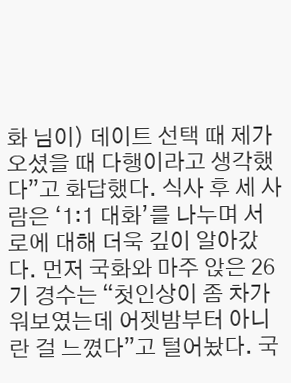화 님이) 데이트 선택 때 제가 오셨을 때 다행이라고 생각했다”고 화답했다. 식사 후 세 사람은 ‘1:1 대화’를 나누며 서로에 대해 더욱 깊이 알아갔다. 먼저 국화와 마주 앉은 26기 경수는 “첫인상이 좀 차가워보였는데 어젯밤부터 아니란 걸 느꼈다”고 털어놨다. 국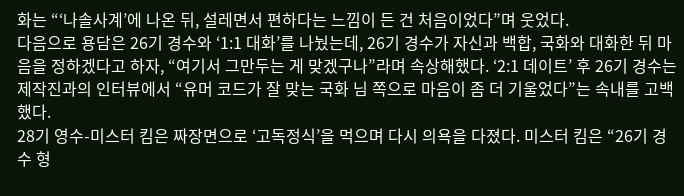화는 “‘나솔사계’에 나온 뒤, 설레면서 편하다는 느낌이 든 건 처음이었다”며 웃었다.
다음으로 용담은 26기 경수와 ‘1:1 대화’를 나눴는데, 26기 경수가 자신과 백합, 국화와 대화한 뒤 마음을 정하겠다고 하자, “여기서 그만두는 게 맞겠구나”라며 속상해했다. ‘2:1 데이트’ 후 26기 경수는 제작진과의 인터뷰에서 “유머 코드가 잘 맞는 국화 님 쪽으로 마음이 좀 더 기울었다”는 속내를 고백했다.
28기 영수-미스터 킴은 짜장면으로 ‘고독정식’을 먹으며 다시 의욕을 다졌다. 미스터 킴은 “26기 경수 형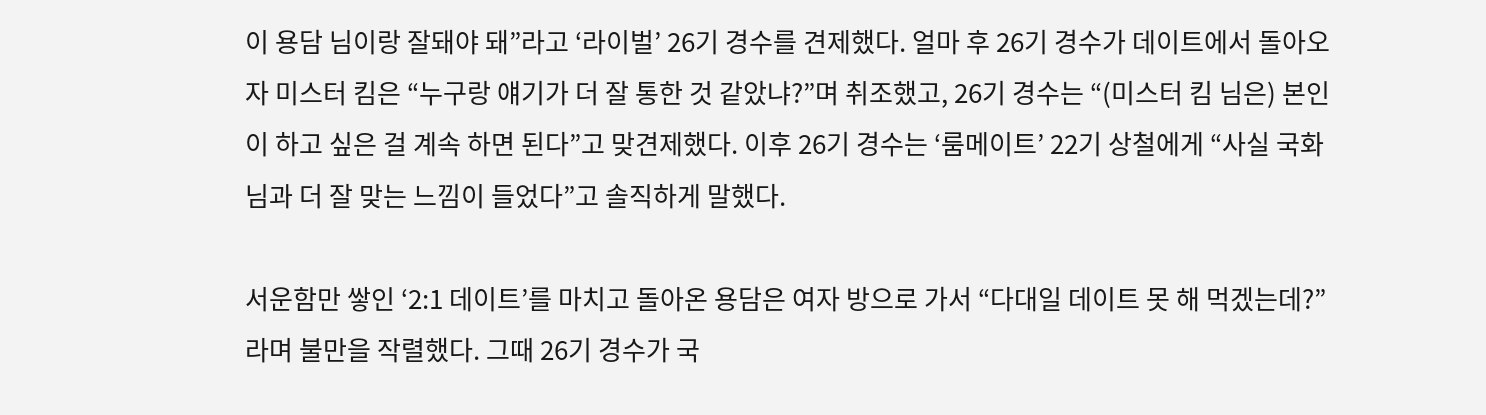이 용담 님이랑 잘돼야 돼”라고 ‘라이벌’ 26기 경수를 견제했다. 얼마 후 26기 경수가 데이트에서 돌아오자 미스터 킴은 “누구랑 얘기가 더 잘 통한 것 같았냐?”며 취조했고, 26기 경수는 “(미스터 킴 님은) 본인이 하고 싶은 걸 계속 하면 된다”고 맞견제했다. 이후 26기 경수는 ‘룸메이트’ 22기 상철에게 “사실 국화 님과 더 잘 맞는 느낌이 들었다”고 솔직하게 말했다.

서운함만 쌓인 ‘2:1 데이트’를 마치고 돌아온 용담은 여자 방으로 가서 “다대일 데이트 못 해 먹겠는데?”라며 불만을 작렬했다. 그때 26기 경수가 국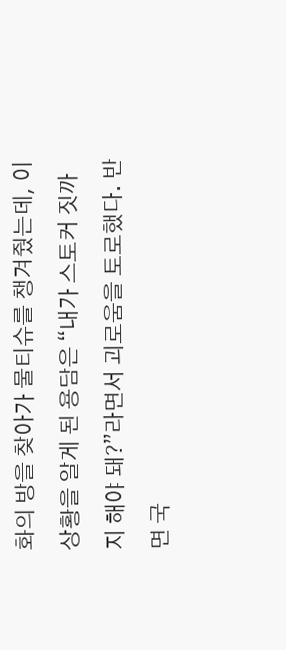화의 방을 찾아가 물티슈를 챙겨줬는데, 이 상황을 알게 된 용담은 “내가 스토커 짓까지 해야 돼?”라면서 괴로움을 토로했다. 반면 국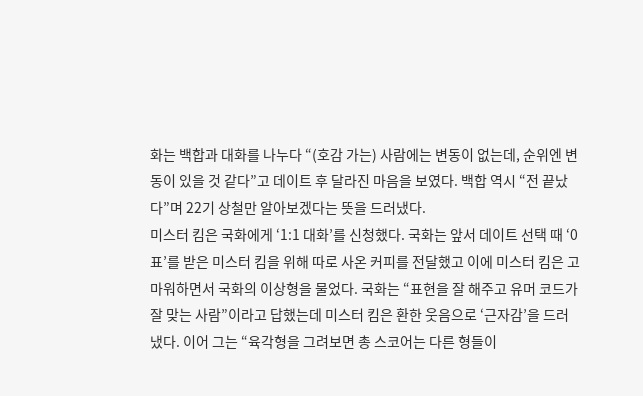화는 백합과 대화를 나누다 “(호감 가는) 사람에는 변동이 없는데, 순위엔 변동이 있을 것 같다”고 데이트 후 달라진 마음을 보였다. 백합 역시 “전 끝났다”며 22기 상철만 알아보겠다는 뜻을 드러냈다.
미스터 킴은 국화에게 ‘1:1 대화’를 신청했다. 국화는 앞서 데이트 선택 때 ‘0표’를 받은 미스터 킴을 위해 따로 사온 커피를 전달했고 이에 미스터 킴은 고마워하면서 국화의 이상형을 물었다. 국화는 “표현을 잘 해주고 유머 코드가 잘 맞는 사람”이라고 답했는데 미스터 킴은 환한 웃음으로 ‘근자감’을 드러냈다. 이어 그는 “육각형을 그려보면 총 스코어는 다른 형들이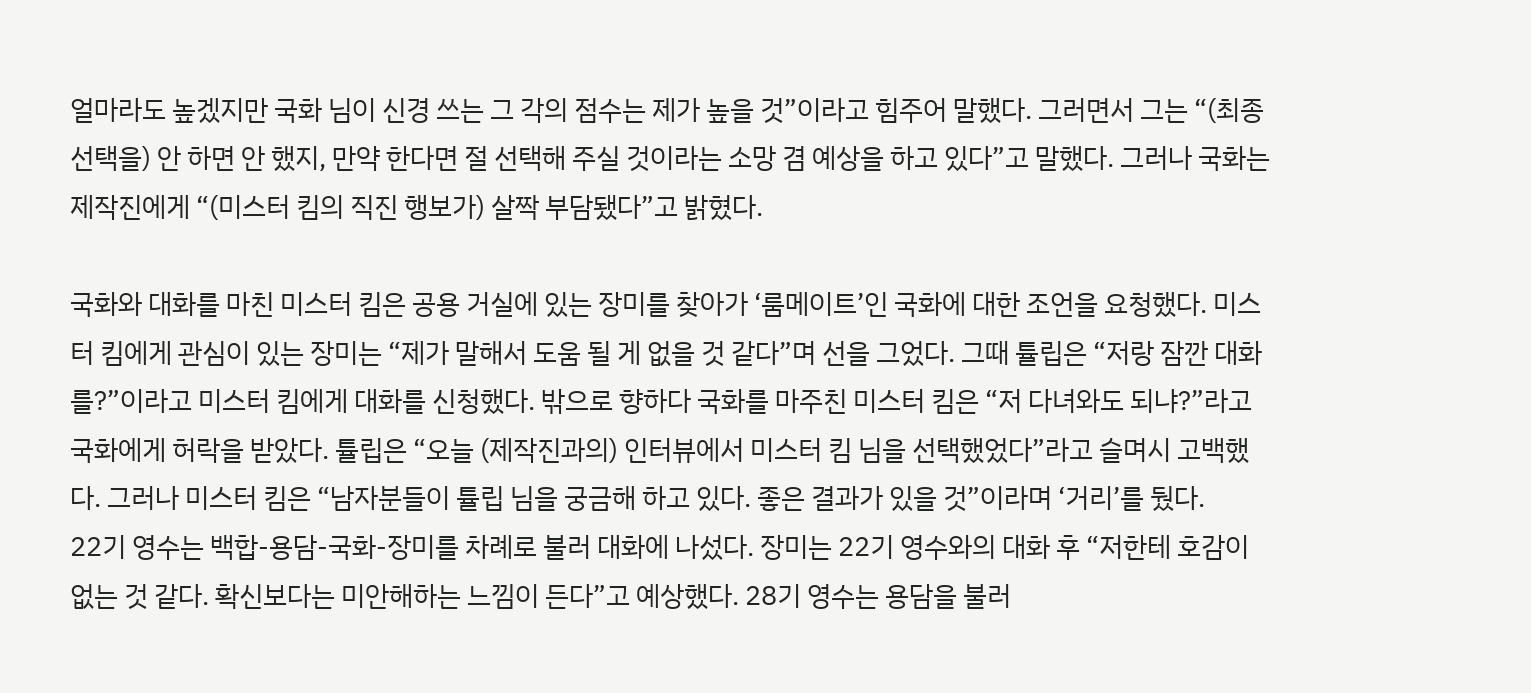얼마라도 높겠지만 국화 님이 신경 쓰는 그 각의 점수는 제가 높을 것”이라고 힘주어 말했다. 그러면서 그는 “(최종 선택을) 안 하면 안 했지, 만약 한다면 절 선택해 주실 것이라는 소망 겸 예상을 하고 있다”고 말했다. 그러나 국화는 제작진에게 “(미스터 킴의 직진 행보가) 살짝 부담됐다”고 밝혔다.

국화와 대화를 마친 미스터 킴은 공용 거실에 있는 장미를 찾아가 ‘룸메이트’인 국화에 대한 조언을 요청했다. 미스터 킴에게 관심이 있는 장미는 “제가 말해서 도움 될 게 없을 것 같다”며 선을 그었다. 그때 튤립은 “저랑 잠깐 대화를?”이라고 미스터 킴에게 대화를 신청했다. 밖으로 향하다 국화를 마주친 미스터 킴은 “저 다녀와도 되냐?”라고 국화에게 허락을 받았다. 튤립은 “오늘 (제작진과의) 인터뷰에서 미스터 킴 님을 선택했었다”라고 슬며시 고백했다. 그러나 미스터 킴은 “남자분들이 튤립 님을 궁금해 하고 있다. 좋은 결과가 있을 것”이라며 ‘거리’를 뒀다.
22기 영수는 백합-용담-국화-장미를 차례로 불러 대화에 나섰다. 장미는 22기 영수와의 대화 후 “저한테 호감이 없는 것 같다. 확신보다는 미안해하는 느낌이 든다”고 예상했다. 28기 영수는 용담을 불러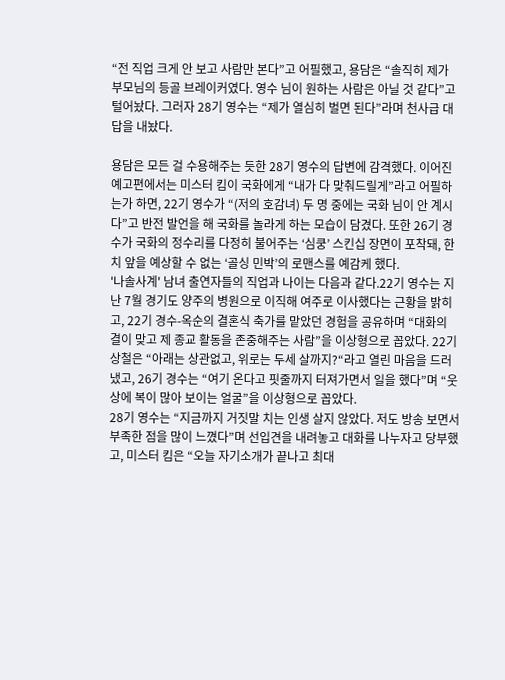“전 직업 크게 안 보고 사람만 본다”고 어필했고, 용담은 “솔직히 제가 부모님의 등골 브레이커였다. 영수 님이 원하는 사람은 아닐 것 같다”고 털어놨다. 그러자 28기 영수는 “제가 열심히 벌면 된다”라며 천사급 대답을 내놨다.

용담은 모든 걸 수용해주는 듯한 28기 영수의 답변에 감격했다. 이어진 예고편에서는 미스터 킴이 국화에게 “내가 다 맞춰드릴게”라고 어필하는가 하면, 22기 영수가 “(저의 호감녀) 두 명 중에는 국화 님이 안 계시다”고 반전 발언을 해 국화를 놀라게 하는 모습이 담겼다. 또한 26기 경수가 국화의 정수리를 다정히 불어주는 ‘심쿵’ 스킨십 장면이 포착돼, 한 치 앞을 예상할 수 없는 ‘골싱 민박’의 로맨스를 예감케 했다.
'나솔사계' 남녀 출연자들의 직업과 나이는 다음과 같다.22기 영수는 지난 7월 경기도 양주의 병원으로 이직해 여주로 이사했다는 근황을 밝히고, 22기 경수-옥순의 결혼식 축가를 맡았던 경험을 공유하며 “대화의 결이 맞고 제 종교 활동을 존중해주는 사람”을 이상형으로 꼽았다. 22기 상철은 “아래는 상관없고, 위로는 두세 살까지?“라고 열린 마음을 드러냈고, 26기 경수는 “여기 온다고 핏줄까지 터져가면서 일을 했다”며 “웃상에 복이 많아 보이는 얼굴”을 이상형으로 꼽았다.
28기 영수는 “지금까지 거짓말 치는 인생 살지 않았다. 저도 방송 보면서 부족한 점을 많이 느꼈다”며 선입견을 내려놓고 대화를 나누자고 당부했고, 미스터 킴은 “오늘 자기소개가 끝나고 최대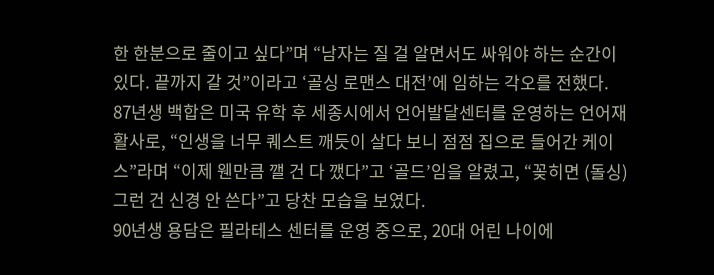한 한분으로 줄이고 싶다”며 “남자는 질 걸 알면서도 싸워야 하는 순간이 있다. 끝까지 갈 것”이라고 ‘골싱 로맨스 대전’에 임하는 각오를 전했다.
87년생 백합은 미국 유학 후 세종시에서 언어발달센터를 운영하는 언어재활사로, “인생을 너무 퀘스트 깨듯이 살다 보니 점점 집으로 들어간 케이스”라며 “이제 웬만큼 깰 건 다 깼다”고 ‘골드’임을 알렸고, “꽂히면 (돌싱) 그런 건 신경 안 쓴다”고 당찬 모습을 보였다.
90년생 용담은 필라테스 센터를 운영 중으로, 20대 어린 나이에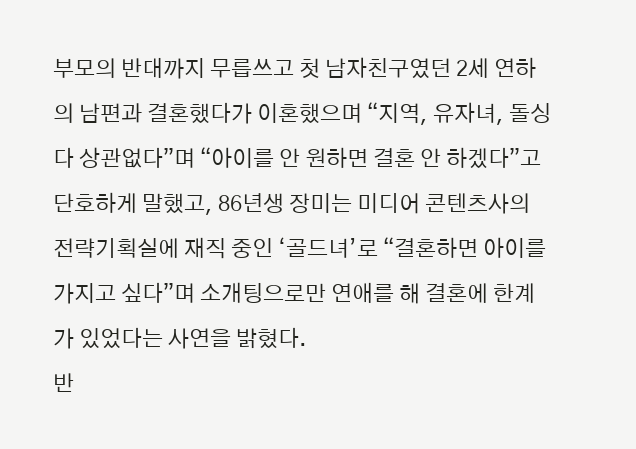부모의 반대까지 무릅쓰고 첫 남자친구였던 2세 연하의 남편과 결혼했다가 이혼했으며 “지역, 유자녀, 돌싱 다 상관없다”며 “아이를 안 원하면 결혼 안 하겠다”고 단호하게 말했고, 86년생 장미는 미디어 콘텐츠사의 전략기획실에 재직 중인 ‘골드녀’로 “결혼하면 아이를 가지고 싶다”며 소개팅으로만 연애를 해 결혼에 한계가 있었다는 사연을 밝혔다.
반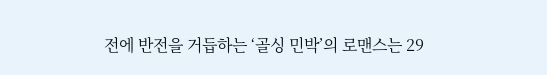전에 반전을 거듭하는 ‘골싱 민박’의 로맨스는 29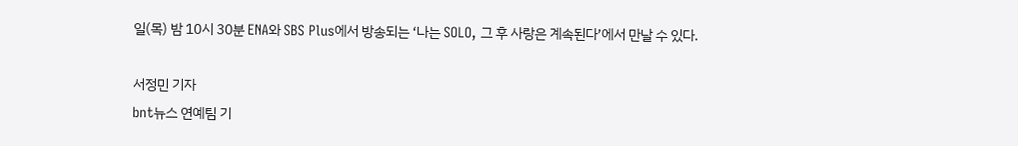일(목) 밤 10시 30분 ENA와 SBS Plus에서 방송되는 ‘나는 SOLO, 그 후 사랑은 계속된다’에서 만날 수 있다.

서정민 기자
bnt뉴스 연예팀 기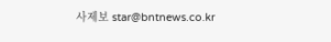사제보 star@bntnews.co.kr